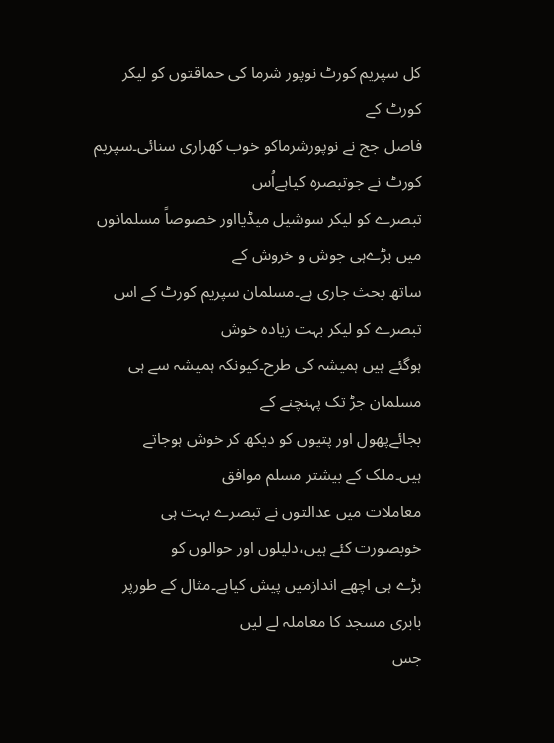کل سپریم کورٹ نوپور شرما کی حماقتوں کو لیکر کورٹ کے
فاصل جج نے نوپورشرماکو خوب کھراری سنائی۔سپریم کورٹ نے جوتبصرہ کیاہےاُس
تبصرے کو لیکر سوشیل میڈیااور خصوصاً مسلمانوں میں بڑےہی جوش و خروش کے
ساتھ بحث جاری ہے۔مسلمان سپریم کورٹ کے اس تبصرے کو لیکر بہت زیادہ خوش
ہوگئے ہیں ہمیشہ کی طرح۔کیونکہ ہمیشہ سے ہی مسلمان جڑ تک پہنچنے کے
بجائےپھول اور پتیوں کو دیکھ کر خوش ہوجاتے ہیں۔ملک کے بیشتر مسلم موافق
معاملات میں عدالتوں نے تبصرے بہت ہی خوبصورت کئے ہیں،دلیلوں اور حوالوں کو
بڑے ہی اچھے اندازمیں پیش کیاہے۔مثال کے طورپر بابری مسجد کا معاملہ لے لیں
جس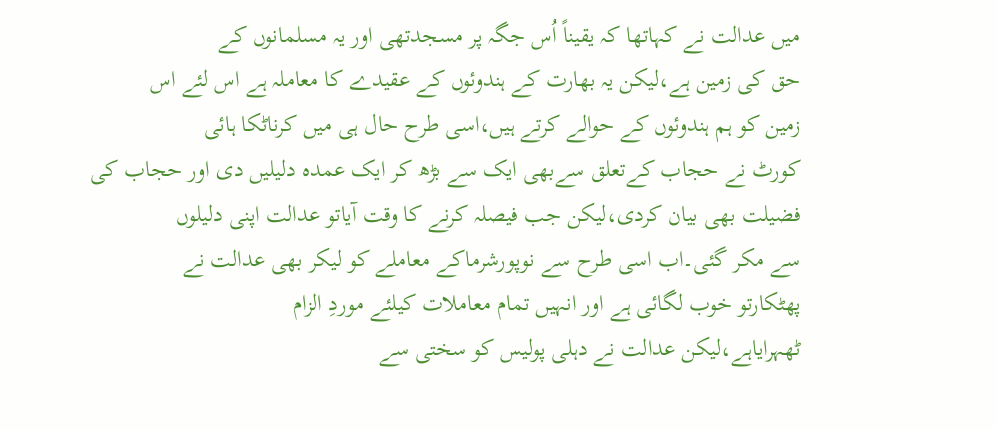میں عدالت نے کہاتھا کہ یقیناً اُس جگہ پر مسجدتھی اور یہ مسلمانوں کے
حق کی زمین ہے،لیکن یہ بھارت کے ہندوئوں کے عقیدے کا معاملہ ہے اس لئے اس
زمین کو ہم ہندوئوں کے حوالے کرتے ہیں،اسی طرح حال ہی میں کرناٹکا ہائی
کورٹ نے حجاب کےتعلق سےبھی ایک سے بڑھ کر ایک عمدہ دلیلیں دی اور حجاب کی
فضیلت بھی بیان کردی،لیکن جب فیصلہ کرنے کا وقت آیاتو عدالت اپنی دلیلوں
سے مکر گئی۔اب اسی طرح سے نوپورشرماکے معاملے کو لیکر بھی عدالت نے
پھٹکارتو خوب لگائی ہے اور انہیں تمام معاملات کیلئے موردِ الزام
ٹھہرایاہے،لیکن عدالت نے دہلی پولیس کو سختی سے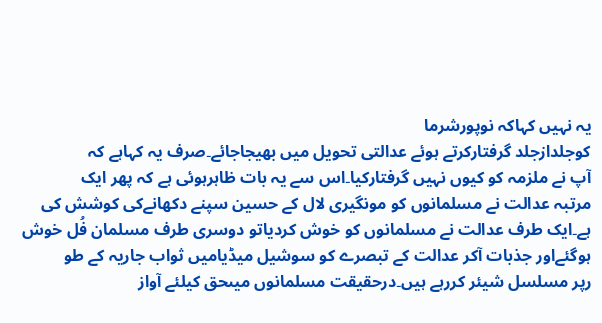یہ نہیں کہاکہ نوپورشرما
کوجلدازجلد گرفتارکرتے ہوئے عدالتی تحویل میں بھیجاجائے۔صرف یہ کہاہے کہ
آپ نے ملزمہ کو کیوں نہیں گرفتارکیا۔اس سے یہ بات ظاہرہوئی ہے کہ پھر ایک
مرتبہ عدالت نے مسلمانوں کو مونگیری لال کے حسین سپنے دکھانےکی کوشش کی
ہے۔ایک طرف عدالت نے مسلمانوں کو خوش کردیاتو دوسری طرف مسلمان فُل خوش
ہوگئےاور جذبات آکر عدالت کے تبصرے کو سوشیل میڈیامیں ثواب جاریہ کے طو
رپر مسلسل شیئر کررہے ہیں۔درحقیقت مسلمانوں میںحق کیلئے آواز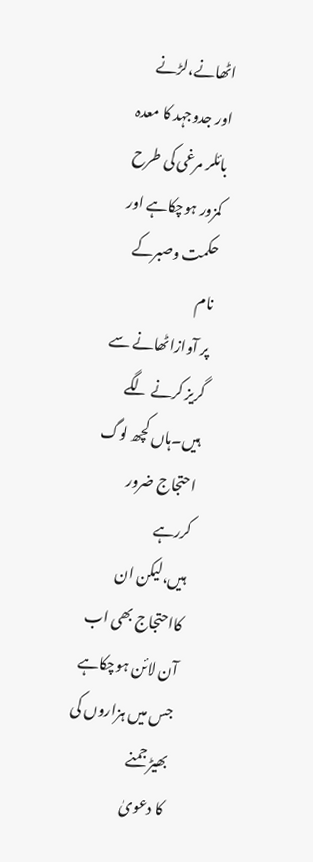اٹھانے،لڑنے
اور جدوجہد کا معدہ بائلر مرغی کی طرح کمزور ہوچکاہے اور حکمت وصبرکے نام
پر آوازاٹھانے سے گریز کرنے لگے ہیں۔ہاں کچھ لوگ احتجاج ضرور کررہے
ہیں،لیکن ان کااحتجاج بھی اب آن لائن ہوچکاہے جس میں ہزاروں کی بھیڑ جمنے
کا دعویٰ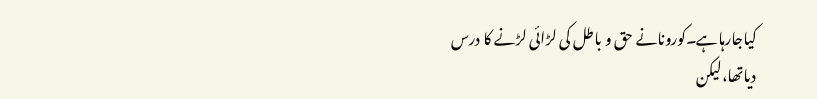کیاجارہاہے۔کورونانے حق و باطل کی لڑائی لڑنے کا درس دیاتھا،لیکن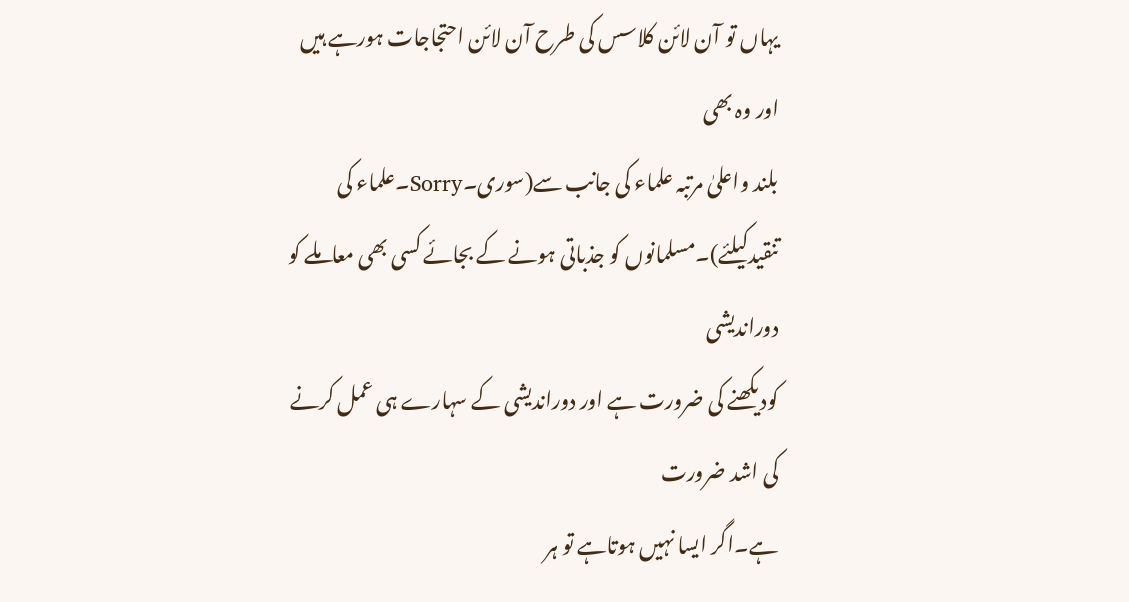یہاں تو آن لائن کلاسس کی طرح آن لائن احتجاجات ہورہے ہیں اور وہ بھی
بلند واعلیٰ مرتبہ علماء کی جانب سے(سوری۔Sorry۔علماء کی
تنقیدکیلئے)۔مسلمانوں کو جذباتی ہونے کے بجائے کسی بھی معاملے کو دوراندیشی
کودیکھنے کی ضرورت ہے اور دوراندیشی کے سہارے ہی عمل کرنے کی اشد ضرورت
ہے۔اگر ایسا نہیں ہوتاہے تو ہر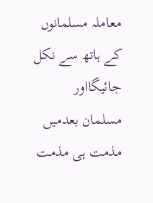معاملہ مسلمانوں کے ہاتھ سے نکل جائیگااور
مسلمان بعدمیں مذمت ہی مذمت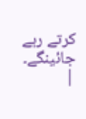کرتے رہے جائینگے۔
|